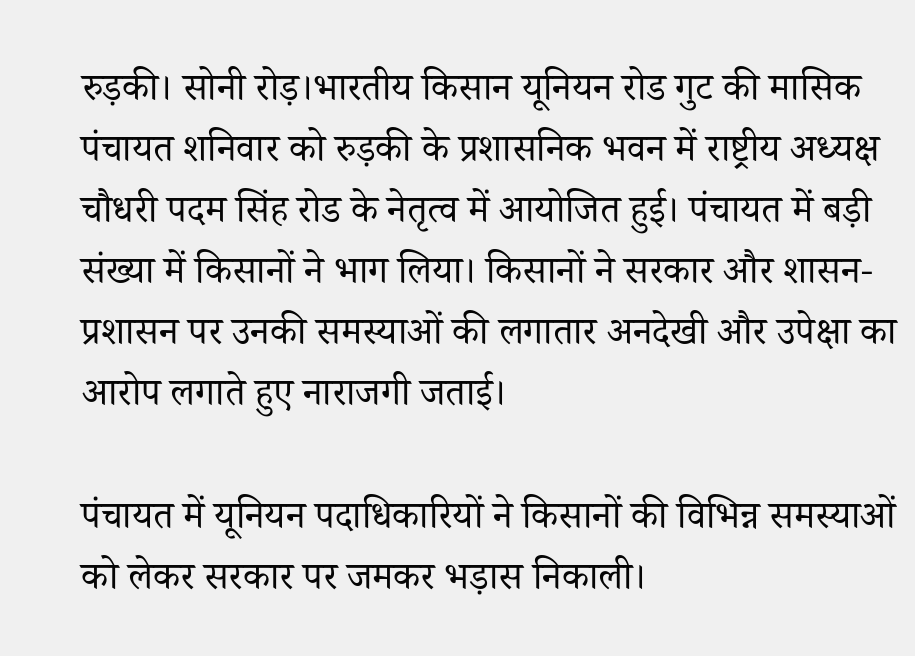रुड़की। सोनी रोड़।भारतीय किसान यूनियन रोड गुट की मासिक पंचायत शनिवार को रुड़की के प्रशासनिक भवन में राष्ट्रीय अध्यक्ष चौधरी पदम सिंह रोड के नेतृत्व में आयोजित हुई। पंचायत में बड़ी संख्या में किसानों ने भाग लिया। किसानों ने सरकार और शासन-प्रशासन पर उनकी समस्याओं की लगातार अनदेखी और उपेक्षा का आरोप लगाते हुए नाराजगी जताई।

पंचायत में यूनियन पदाधिकारियों ने किसानों की विभिन्न समस्याओं को लेकर सरकार पर जमकर भड़ास निकाली।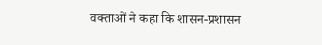वक्ताओं ने कहा कि शासन-प्रशासन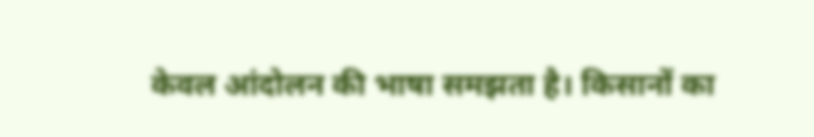केवल आंदोलन की भाषा समझता है। किसानों का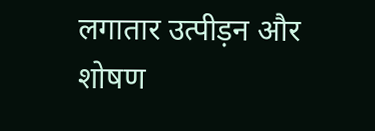लगातार उत्पीड़न और शोषण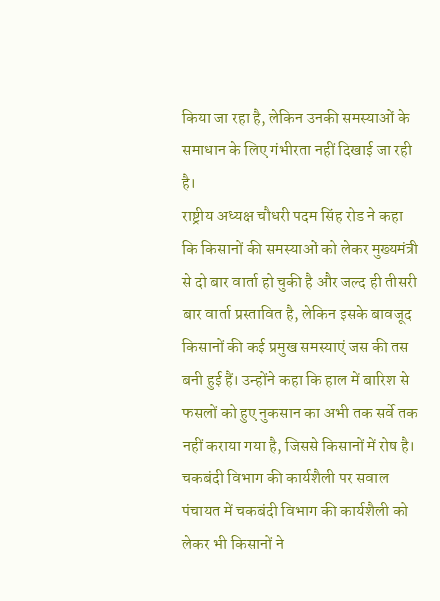किया जा रहा है, लेकिन उनकी समस्याओं के समाधान के लिए गंभीरता नहीं दिखाई जा रही है।
राष्ट्रीय अध्यक्ष चौधरी पदम सिंह रोड ने कहा कि किसानों की समस्याओं को लेकर मुख्यमंत्री से दो बार वार्ता हो चुकी है और जल्द ही तीसरी बार वार्ता प्रस्तावित है, लेकिन इसके बावजूद किसानों की कई प्रमुख समस्याएं जस की तस बनी हुई हैं। उन्होंने कहा कि हाल में बारिश से फसलों को हुए नुकसान का अभी तक सर्वे तक नहीं कराया गया है, जिससे किसानों में रोष है।
चकबंदी विभाग की कार्यशैली पर सवाल
पंचायत में चकबंदी विभाग की कार्यशैली को लेकर भी किसानों ने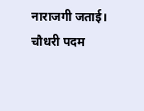नाराजगी जताई। चौधरी पदम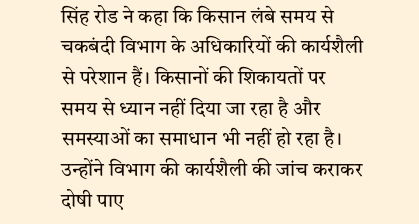सिंह रोड ने कहा कि किसान लंबे समय से चकबंदी विभाग के अधिकारियों की कार्यशैली से परेशान हैं। किसानों की शिकायतों पर समय से ध्यान नहीं दिया जा रहा है और समस्याओं का समाधान भी नहीं हो रहा है। उन्होंने विभाग की कार्यशैली की जांच कराकर दोषी पाए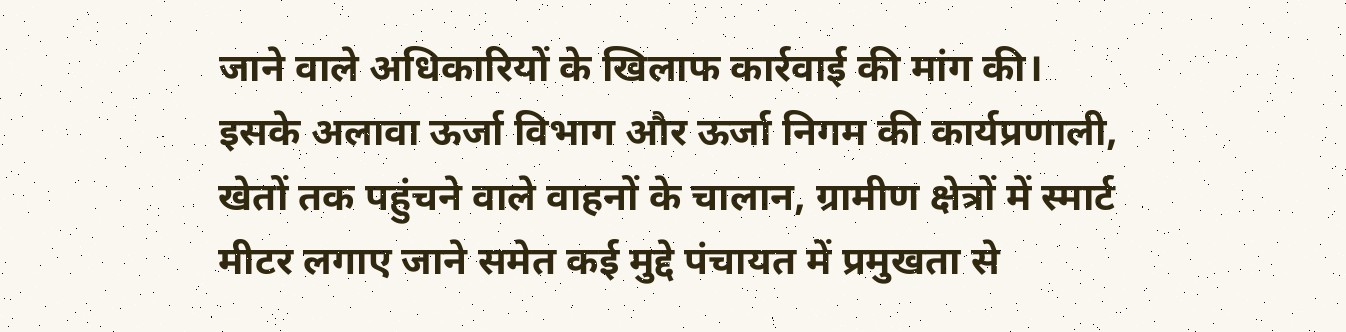जाने वाले अधिकारियों के खिलाफ कार्रवाई की मांग की।
इसके अलावा ऊर्जा विभाग और ऊर्जा निगम की कार्यप्रणाली, खेतों तक पहुंचने वाले वाहनों के चालान, ग्रामीण क्षेत्रों में स्मार्ट मीटर लगाए जाने समेत कई मुद्दे पंचायत में प्रमुखता से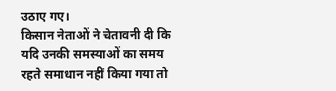उठाए गए।
किसान नेताओं ने चेतावनी दी कि यदि उनकी समस्याओं का समय रहते समाधान नहीं किया गया तो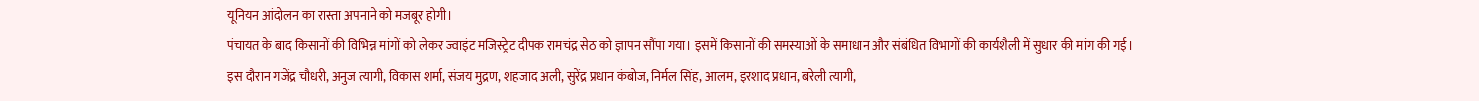यूनियन आंदोलन का रास्ता अपनाने को मजबूर होगी।
पंचायत के बाद किसानों की विभिन्न मांगों को लेकर ज्वाइंट मजिस्ट्रेट दीपक रामचंद्र सेठ को ज्ञापन सौंपा गया। इसमें किसानों की समस्याओं के समाधान और संबंधित विभागों की कार्यशैली में सुधार की मांग की गई।
इस दौरान गजेंद्र चौधरी, अनुज त्यागी, विकास शर्मा, संजय मुद्रण, शहजाद अली, सुरेंद्र प्रधान कंबोज, निर्मल सिंह, आलम, इरशाद प्रधान, बरेली त्यागी,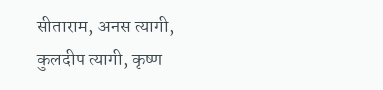सीताराम, अनस त्यागी, कुलदीप त्यागी, कृष्ण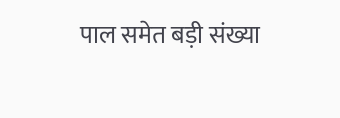पाल समेत बड़ी संख्या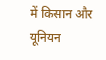में किसान और यूनियन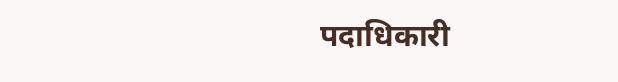पदाधिकारी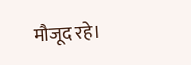मौजूद रहे।